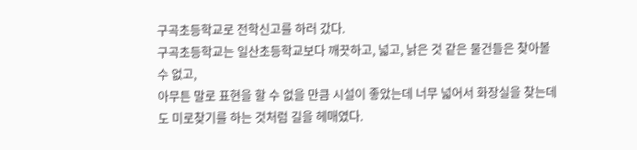구곡초등학교로 전학신고를 하러 갔다.
구곡초등학교는 일산초등학교보다 깨끗하고, 넓고, 낡은 것 같은 물건들은 찾아볼 수 없고,
아무튼 말로 표현을 할 수 없을 만큼 시설이 좋았는데 너무 넓어서 화장실을 찾는데도 미로찾기를 하는 것처럼 길을 헤매였다.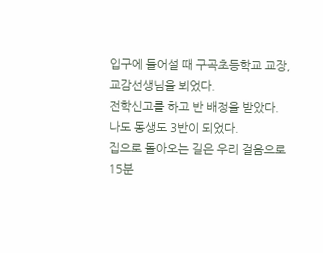입구에 들어설 때 구곡초등학교 교장, 교감선생님을 뵈었다.
전학신고를 하고 반 배정을 받았다.
나도 동생도 3반이 되었다.
집으로 돌아오는 길은 우리 걸음으로 15분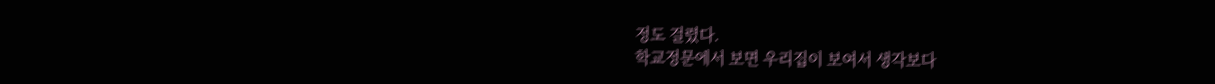정도 걸렸다.
학교정문에서 보면 우리집이 보여서 생각보다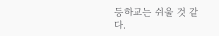등하교는 쉬울 것 같다.